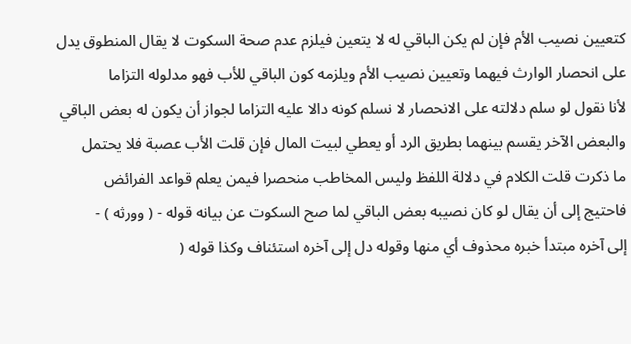كتعيين نصيب الأم فإن لم يكن الباقي له لا يتعين فيلزم عدم صحة السكوت لا يقال المنطوق يدل
على انحصار الوارث فيهما وتعيين نصيب الأم ويلزمه كون الباقي للأب فهو مدلوله التزاما
لأنا نقول لو سلم دلالته على الانحصار لا نسلم كونه دالا عليه التزاما لجواز أن يكون له بعض الباقي
والبعض الآخر يقسم بينهما بطريق الرد أو يعطي لبيت المال فإن قلت الأب عصبة فلا يحتمل
ما ذكرت قلت الكلام في دلالة اللفظ وليس المخاطب منحصرا فيمن يعلم قواعد الفرائض
فاحتيج إلى أن يقال لو كان نصيبه بعض الباقي لما صح السكوت عن بيانه قوله - ( وورثه ) -
إلى آخره مبتدأ خبره محذوف أي منها وقوله دل إلى آخره استئناف وكذا قوله (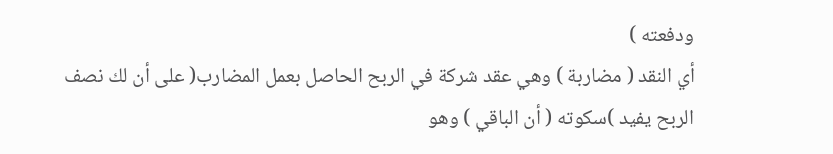ودفعته )
أي النقد ( مضاربة ) وهي عقد شركة في الربح الحاصل بعمل المضارب( على أن لك نصف
الربح يفيد )سكوته ( أن الباقي ) وهو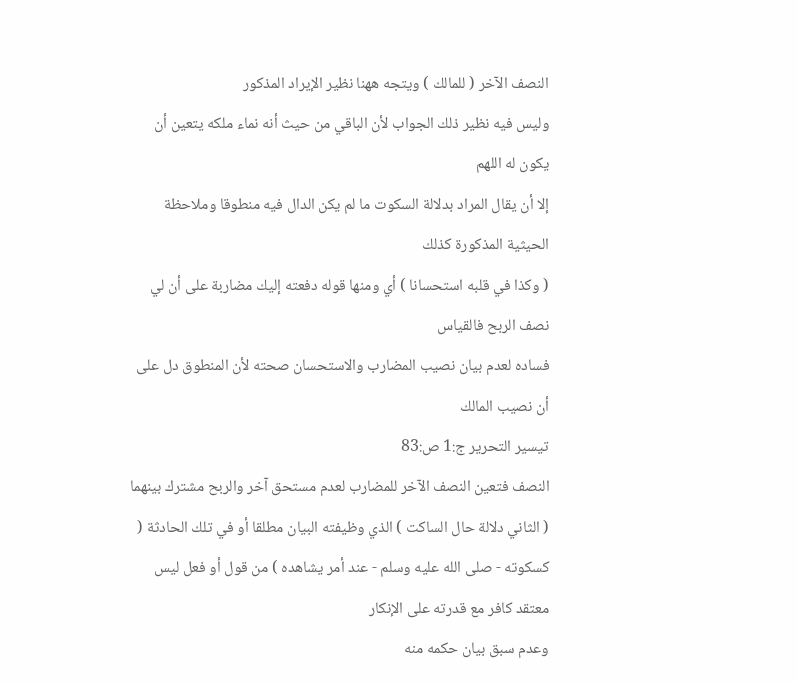النصف الآخر ( للمالك ) ويتجه ههنا نظير الإيراد المذكور
وليس فيه نظير ذلك الجواب لأن الباقي من حيث أنه نماء ملكه يتعين أن يكون له اللهم
إلا أن يقال المراد بدلالة السكوت ما لم يكن الدال فيه منطوقا وملاحظة الحيثية المذكورة كذلك
( وكذا في قلبه استحسانا ) أي ومنها قوله دفعته إليك مضاربة على أن لي نصف الربح فالقياس
فساده لعدم بيان نصيب المضارب والاستحسان صحته لأن المنطوق دل على أن نصيب المالك
تيسير التحرير ج:1 ص:83
النصف فتعين النصف الآخر للمضارب لعدم مستحق آخر والربح مشترك بينهما
( الثاني دلالة حال الساكت ) الذي وظيفته البيان مطلقا أو في تلك الحادثة ( كسكوته - صلى الله عليه وسلم - عند أمر يشاهده ) من قول أو فعل ليس معتقد كافر مع قدرته على الإنكار
وعدم سبق بيان حكمه منه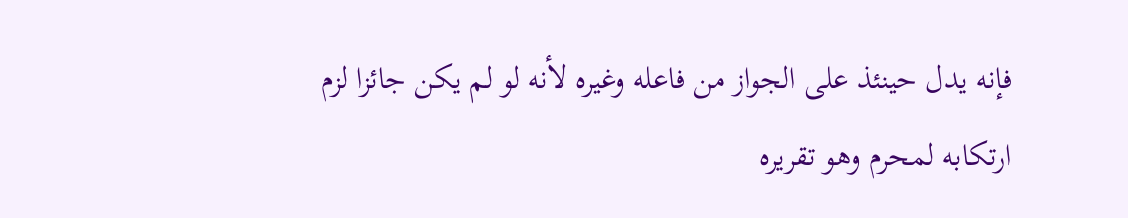فإنه يدل حينئذ على الجواز من فاعله وغيره لأنه لو لم يكن جائزا لزم
ارتكابه لمحرم وهو تقريره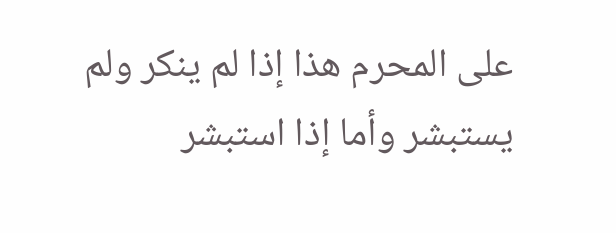على المحرم هذا إذا لم ينكر ولم يستبشر وأما إذا استبشر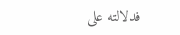فدلالته على